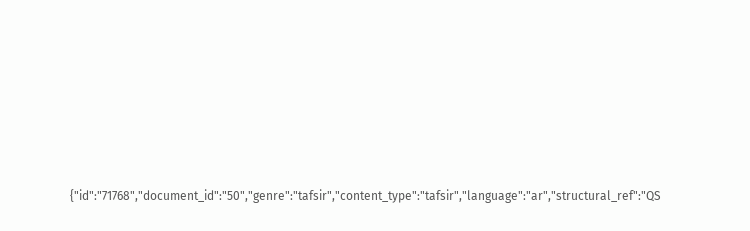{"id":"71768","document_id":"50","genre":"tafsir","content_type":"tafsir","language":"ar","structural_ref":"QS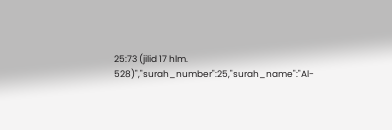25:73 (jilid 17 hlm. 528)","surah_number":25,"surah_name":"Al-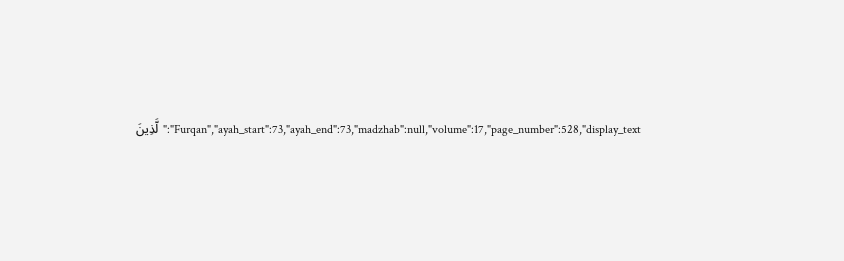Furqan","ayah_start":73,"ayah_end":73,"madzhab":null,"volume":17,"page_number":528,"display_text":"لَّذِينَ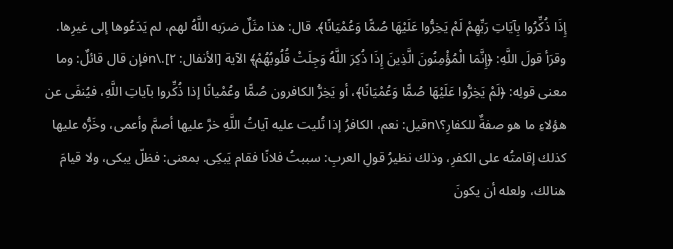إِذَا ذُكِّرُوا بِآيَاتِ رَبِّهِمْ لَمْ يَخِرُّوا عَلَيْهَا صُمًّا وَعُمْيَانًا﴾. قال: هذا مثَلٌ ضرَبه اللَّهُ لهم، لم يَدَعُوها إلى غيرِها. وقرَأ قولَ اللَّهِ: ﴿إِنَّمَا الْمُؤْمِنُونَ الَّذِينَ إِذَا ذُكِرَ اللَّهُ وَجِلَتْ قُلُوبُهُمْ﴾ الآية [الأنفال: ٢].\nفإن قال قائلٌ: وما معنى قولِه: ﴿لَمْ يَخِرُّوا عَلَيْهَا صُمًّا وَعُمْيَانًا﴾، أو يَخِرُّ الكافرون صُمًّا وعُمْيانًا إذا ذُكِّروا بآياتِ اللَّهِ، فيُنفَى عن هؤلاءِ ما هو صفةٌ للكفارِ؟\nقيل: نعم، الكافرُ إذا تُليت عليه آياتُ اللَّهِ خرَّ عليها أصمَّ وأعمى، وخَرُّه عليها كذلك إقامتُه على الكفرِ، وذلك نظيرُ قولِ العربِ: سببتُ فلانًا فقام يَبكِى. بمعنى: فظلّ يبكى، ولا قيامَ هنالك، ولعله أن يكونَ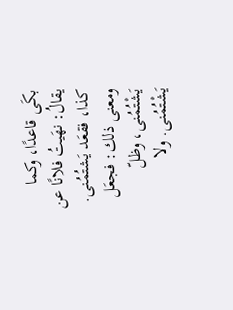بكَى قاعدًا، وكما يقالُ: نهَيتُ فلانًا عن كذا، فقعَد يَشتُمُنى. ومعنى ذلك: فجعَل يَشْتُمُنى، وظلّ يَشْتُمُنى. ولا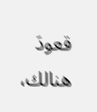قعودَ هنالك،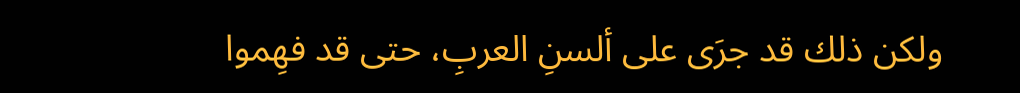ولكن ذلك قد جرَى على ألسنِ العربِ، حتى قد فهِموا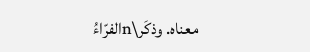معناه. وذكَر\nالفرّاءُ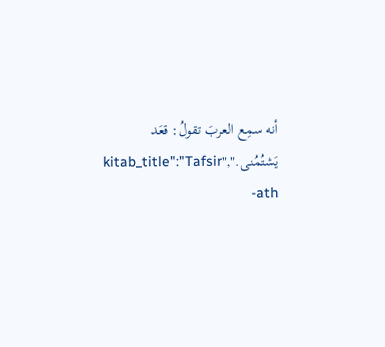أنه سمِع العربَ تقولُ: قعَد يَشتُمُنى.","kitab_title":"Tafsir ath-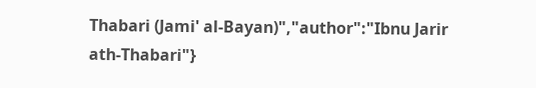Thabari (Jami' al-Bayan)","author":"Ibnu Jarir ath-Thabari"}